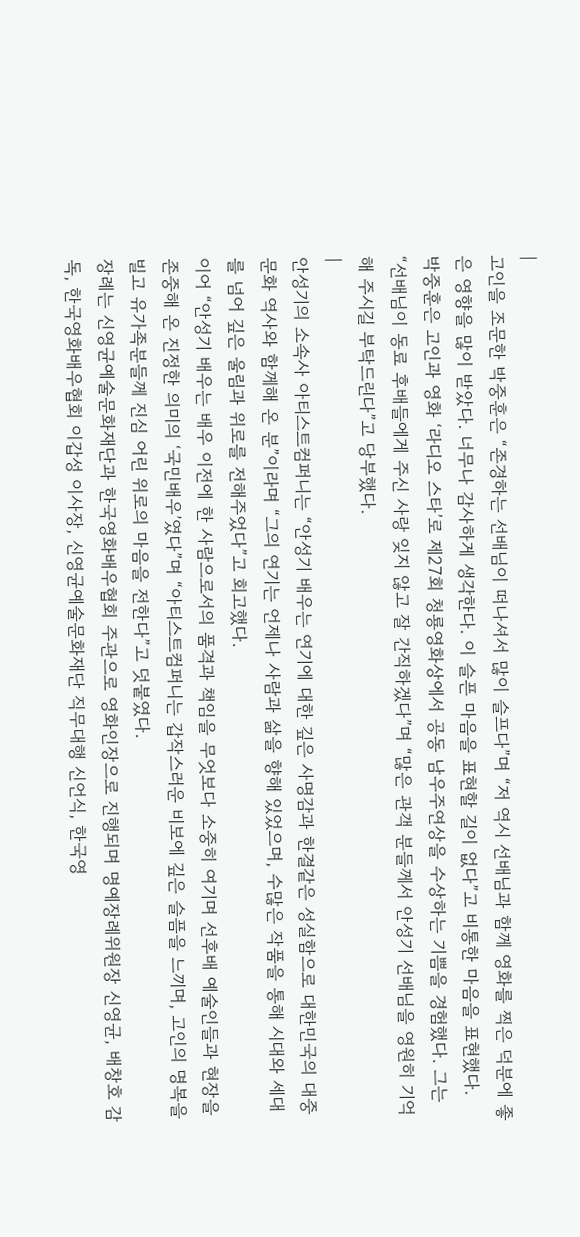|
고인을 조문한 박중훈은 “존경하는 선배님이 떠나셔서 많이 슬프다”며 “저 역시 선배님과 함께 영화를 찍은 덕분에 좋은 영향을 많이 받았다. 너무나 감사하게 생각한다. 이 슬픈 마음을 표현할 길이 없다”고 비통한 마음을 표현했다.
박중훈은 고인과 영화 ‘라디오 스타’로 제27회 청룡영화상에서 공동 남우주연상을 수상하는 기쁨을 경험했다. 그는 “선배님이 동료 후배들에게 주신 사랑 잊지 않고 잘 간직하겠다”며 “많은 관객 분들께서 안성기 선배님을 영원히 기억해 주시길 부탁드린다”고 당부했다.
|
안성기의 소속사 아티스트컴퍼니는 “안성기 배우는 연기에 대한 깊은 사명감과 한결같은 성실함으로 대한민국의 대중문화 역사와 함께해 온 분”이라며 “그의 연기는 언제나 사람과 삶을 향해 있었으며, 수많은 작품을 통해 시대와 세대를 넘어 깊은 울림과 위로를 전해주었다”고 회고했다.
이어 “안성기 배우는 배우 이전에 한 사람으로서의 품격과 책임을 무엇보다 소중히 여기며 선후배 예술인들과 현장을 존중해 온 진정한 의미의 ‘국민배우’였다”며 “아티스트컴퍼니는 갑작스러운 비보에 깊은 슬픔을 느끼며, 고인의 명복을 빌고 유가족분들께 진심 어린 위로의 마음을 전한다”고 덧붙였다.
장례는 신영균예술문화재단과 한국영화배우협회 주관으로 영화인장으로 진행되며 명예장례위원장 신영균, 배창호 감독, 한국영화배우협회 이갑성 이사장, 신영균예술문화재단 직무대행 신언식, 한국영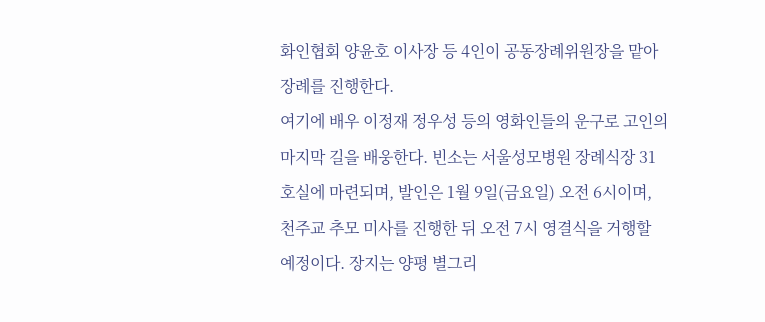화인협회 양윤호 이사장 등 4인이 공동장례위원장을 맡아 장례를 진행한다.
여기에 배우 이정재 정우성 등의 영화인들의 운구로 고인의 마지막 길을 배웅한다. 빈소는 서울성모병원 장례식장 31호실에 마련되며, 발인은 1월 9일(금요일) 오전 6시이며, 천주교 추모 미사를 진행한 뒤 오전 7시 영결식을 거행할 예정이다. 장지는 양평 별그리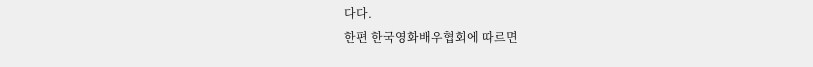다다.
한편 한국영화배우협회에 따르면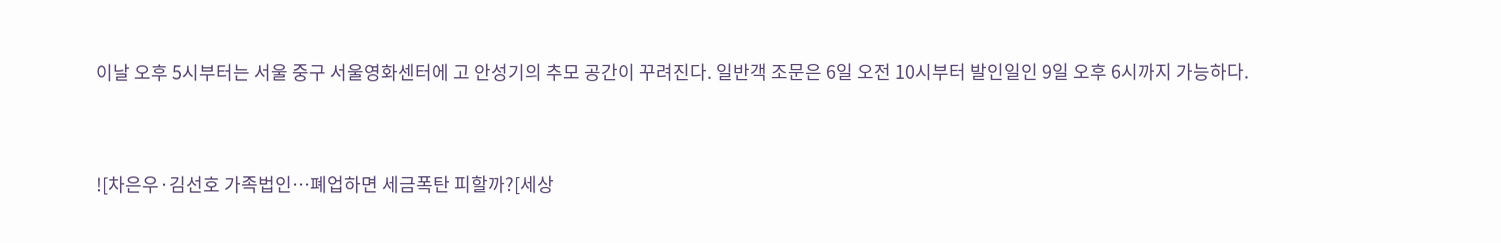이날 오후 5시부터는 서울 중구 서울영화센터에 고 안성기의 추모 공간이 꾸려진다. 일반객 조문은 6일 오전 10시부터 발인일인 9일 오후 6시까지 가능하다.



![차은우·김선호 가족법인…폐업하면 세금폭탄 피할까?[세상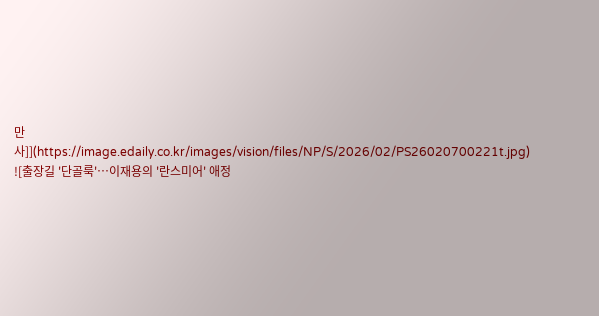만사]](https://image.edaily.co.kr/images/vision/files/NP/S/2026/02/PS26020700221t.jpg)
![출장길 '단골룩'…이재용의 '란스미어' 애정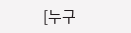[누구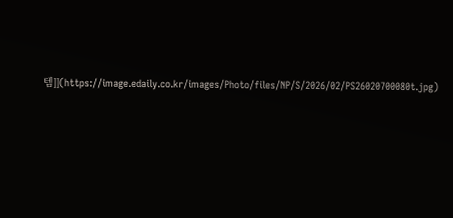템]](https://image.edaily.co.kr/images/Photo/files/NP/S/2026/02/PS26020700080t.jpg)